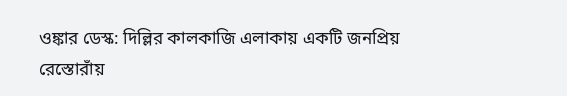ওঙ্কার ডেস্ক: দিল্লির কালকাজি এলাকায় একটি জনপ্রিয় রেস্তোরাঁয়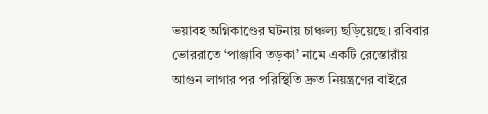ভয়াবহ অগ্নিকাণ্ডের ঘটনায় চাঞ্চল্য ছড়িয়েছে। রবিবার ভোররাতে ‘পাঞ্জাবি তড়কা’ নামে একটি রেস্তোরাঁয় আগুন লাগার পর পরিস্থিতি দ্রুত নিয়ন্ত্রণের বাইরে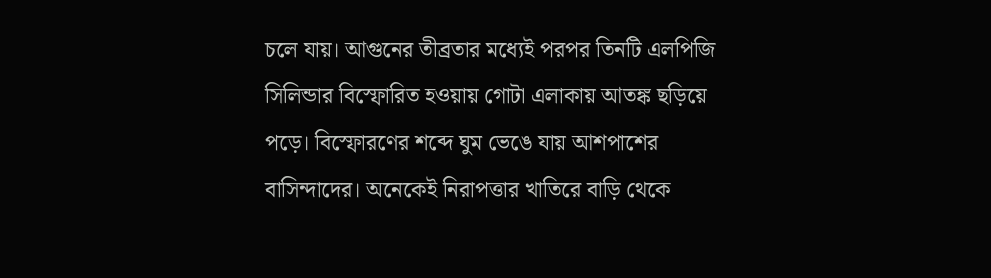চলে যায়। আগুনের তীব্রতার মধ্যেই পরপর তিনটি এলপিজি সিলিন্ডার বিস্ফোরিত হওয়ায় গোটা এলাকায় আতঙ্ক ছড়িয়ে পড়ে। বিস্ফোরণের শব্দে ঘুম ভেঙে যায় আশপাশের বাসিন্দাদের। অনেকেই নিরাপত্তার খাতিরে বাড়ি থেকে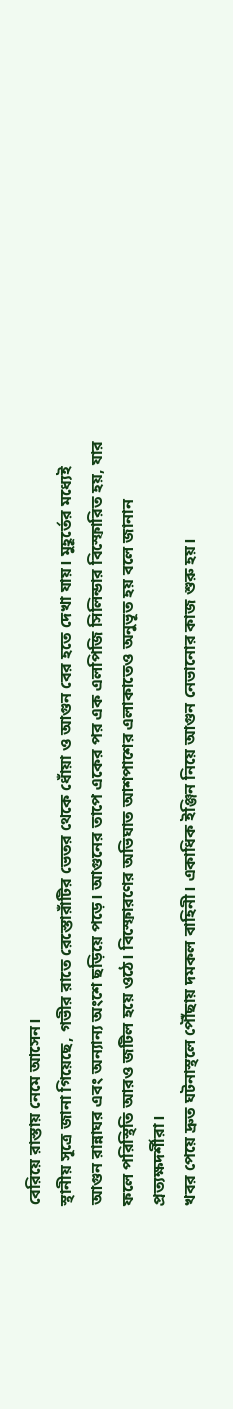বেরিয়ে রাস্তায় নেমে আসেন।
স্থানীয় সূত্রে জানা গিয়েছে, গভীর রাতে রেস্তোরাঁটির ভেতর থেকে ধোঁয়া ও আগুন বের হতে দেখা যায়। মুহূর্তের মধ্যেই আগুন রান্নাঘর এবং অন্যান্য অংশে ছড়িয়ে পড়ে। আগুনের তাপে একের পর এক এলপিজি সিলিন্ডার বিস্ফোরিত হয়, যার ফলে পরিস্থিতি আরও জটিল হয়ে ওঠে। বিস্ফোরণের অভিঘাত আশপাশের এলাকাতেও অনুভূত হয় বলে জানান প্রত্যক্ষদর্শীরা।
খবর পেয়ে দ্রুত ঘটনাস্থলে পৌঁছায় দমকল বাহিনী। একাধিক ইঞ্জিন নিয়ে আগুন নেভানোর কাজ শুরু হয়।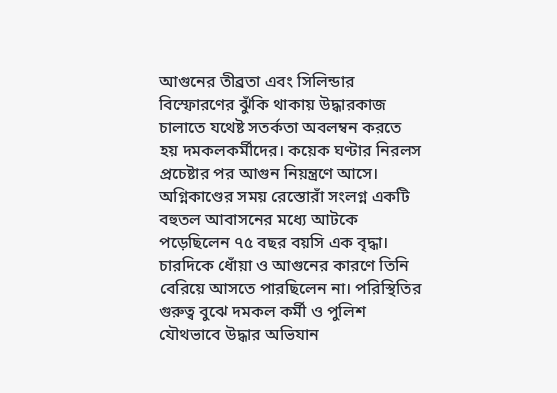আগুনের তীব্রতা এবং সিলিন্ডার বিস্ফোরণের ঝুঁকি থাকায় উদ্ধারকাজ চালাতে যথেষ্ট সতর্কতা অবলম্বন করতে হয় দমকলকর্মীদের। কয়েক ঘণ্টার নিরলস প্রচেষ্টার পর আগুন নিয়ন্ত্রণে আসে।
অগ্নিকাণ্ডের সময় রেস্তোরাঁ সংলগ্ন একটি বহুতল আবাসনের মধ্যে আটকে পড়েছিলেন ৭৫ বছর বয়সি এক বৃদ্ধা। চারদিকে ধোঁয়া ও আগুনের কারণে তিনি বেরিয়ে আসতে পারছিলেন না। পরিস্থিতির গুরুত্ব বুঝে দমকল কর্মী ও পুলিশ যৌথভাবে উদ্ধার অভিযান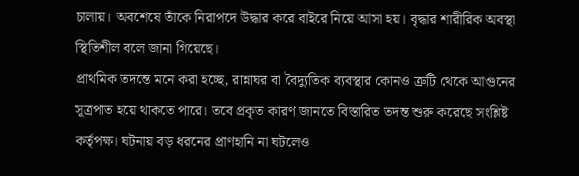চালায়। অবশেষে তাঁকে নিরাপদে উদ্ধার করে বাইরে নিয়ে আসা হয়। বৃদ্ধার শারীরিক অবস্থা স্থিতিশীল বলে জানা গিয়েছে।
প্রাথমিক তদন্তে মনে করা হচ্ছে, রান্নাঘর বা বৈদ্যুতিক ব্যবস্থার কোনও ত্রুটি থেকে আগুনের সূত্রপাত হয়ে থাকতে পারে। তবে প্রকৃত কারণ জানতে বিস্তারিত তদন্ত শুরু করেছে সংশ্লিষ্ট কর্তৃপক্ষ। ঘটনায় বড় ধরনের প্রাণহানি না ঘটলেও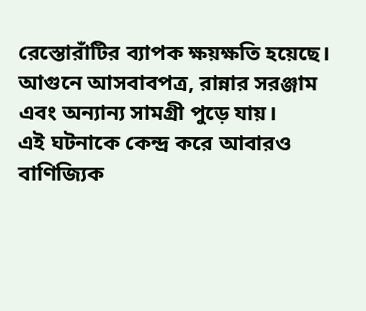রেস্তোরাঁটির ব্যাপক ক্ষয়ক্ষতি হয়েছে। আগুনে আসবাবপত্র, রান্নার সরঞ্জাম এবং অন্যান্য সামগ্রী পুড়ে যায়।
এই ঘটনাকে কেন্দ্র করে আবারও বাণিজ্যিক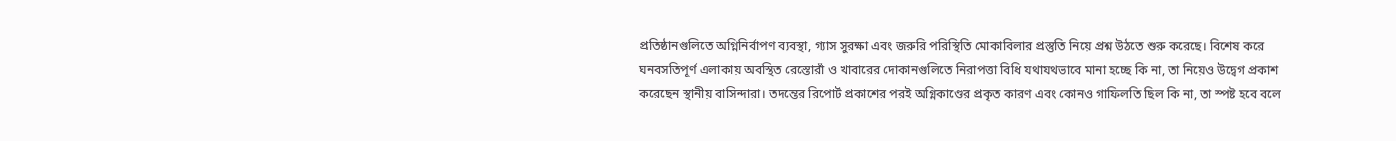প্রতিষ্ঠানগুলিতে অগ্নিনির্বাপণ ব্যবস্থা, গ্যাস সুরক্ষা এবং জরুরি পরিস্থিতি মোকাবিলার প্রস্তুতি নিয়ে প্রশ্ন উঠতে শুরু করেছে। বিশেষ করে ঘনবসতিপূর্ণ এলাকায় অবস্থিত রেস্তোরাঁ ও খাবারের দোকানগুলিতে নিরাপত্তা বিধি যথাযথভাবে মানা হচ্ছে কি না, তা নিয়েও উদ্বেগ প্রকাশ করেছেন স্থানীয় বাসিন্দারা। তদন্তের রিপোর্ট প্রকাশের পরই অগ্নিকাণ্ডের প্রকৃত কারণ এবং কোনও গাফিলতি ছিল কি না, তা স্পষ্ট হবে বলে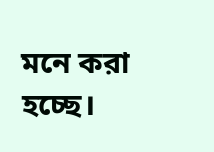মনে করা হচ্ছে।